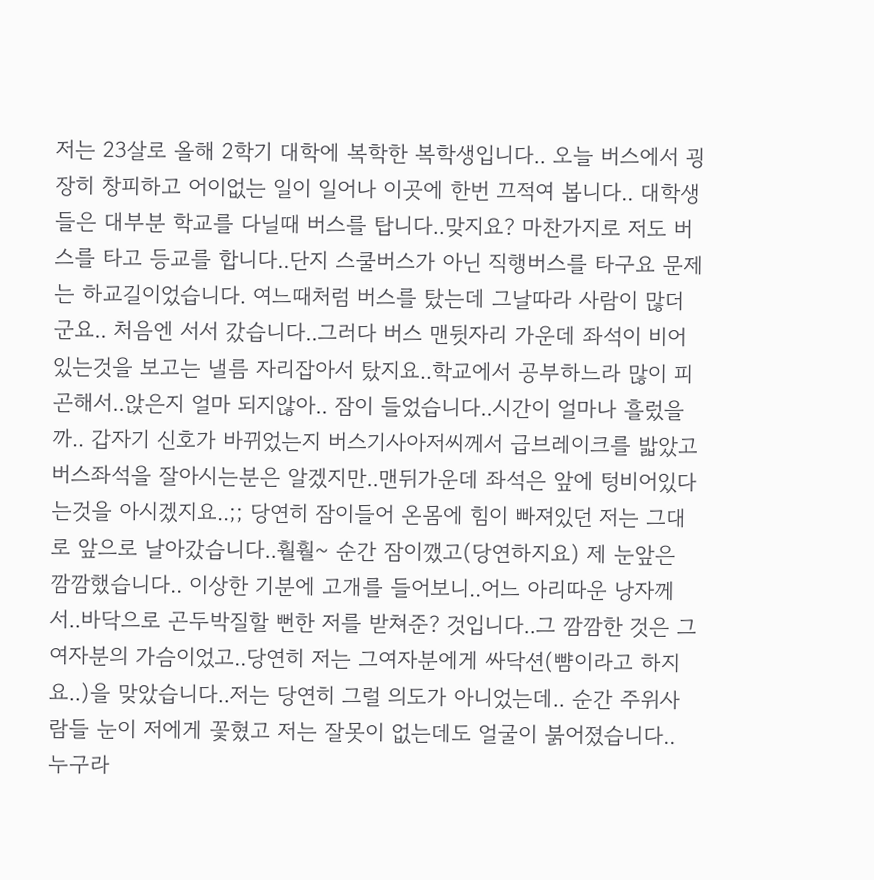저는 23살로 올해 2학기 대학에 복학한 복학생입니다.. 오늘 버스에서 굉장히 창피하고 어이없는 일이 일어나 이곳에 한번 끄적여 봅니다.. 대학생들은 대부분 학교를 다닐때 버스를 탑니다..맞지요? 마찬가지로 저도 버스를 타고 등교를 합니다..단지 스쿨버스가 아닌 직행버스를 타구요 문제는 하교길이었습니다. 여느때처럼 버스를 탔는데 그날따라 사람이 많더군요.. 처음엔 서서 갔습니다..그러다 버스 맨뒷자리 가운데 좌석이 비어있는것을 보고는 낼름 자리잡아서 탔지요..학교에서 공부하느라 많이 피곤해서..앉은지 얼마 되지않아.. 잠이 들었습니다..시간이 얼마나 흘렀을까.. 갑자기 신호가 바뀌었는지 버스기사아저씨께서 급브레이크를 밟았고 버스좌석을 잘아시는분은 알겠지만..맨뒤가운데 좌석은 앞에 텅비어있다는것을 아시겠지요..;; 당연히 잠이들어 온몸에 힘이 빠져있던 저는 그대로 앞으로 날아갔습니다..훨훨~ 순간 잠이깼고(당연하지요) 제 눈앞은 깜깜했습니다.. 이상한 기분에 고개를 들어보니..어느 아리따운 낭자께서..바닥으로 곤두박질할 뻔한 저를 받쳐준? 것입니다..그 깜깜한 것은 그여자분의 가슴이었고..당연히 저는 그여자분에게 싸닥션(뺨이라고 하지요..)을 맞았습니다..저는 당연히 그럴 의도가 아니었는데.. 순간 주위사람들 눈이 저에게 꽃혔고 저는 잘못이 없는데도 얼굴이 붉어졌습니다.. 누구라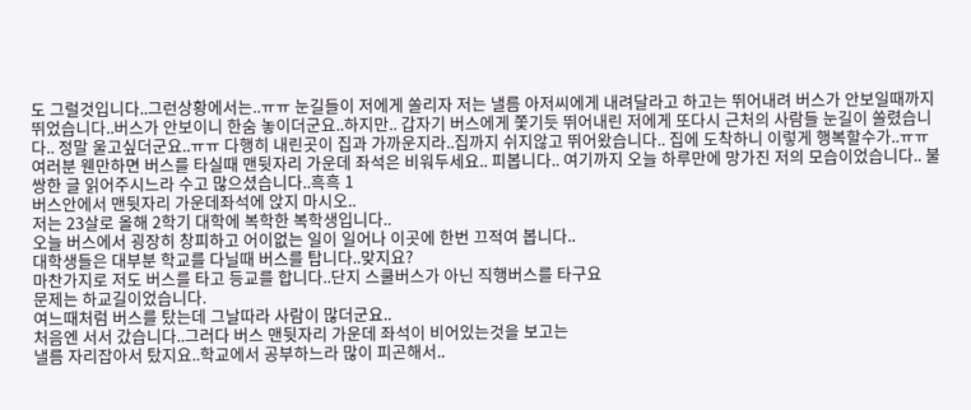도 그럴것입니다..그런상황에서는..ㅠㅠ 눈길들이 저에게 쏠리자 저는 낼름 아저씨에게 내려달라고 하고는 뛰어내려 버스가 안보일때까지 뛰었습니다..버스가 안보이니 한숨 놓이더군요..하지만.. 갑자기 버스에게 쫓기듯 뛰어내린 저에게 또다시 근처의 사람들 눈길이 쏠렸습니다.. 정말 울고싶더군요..ㅠㅠ 다행히 내린곳이 집과 가까운지라..집까지 쉬지않고 뛰어왔습니다.. 집에 도착하니 이렇게 행복할수가..ㅠㅠ 여러분 웬만하면 버스를 타실때 맨뒷자리 가운데 좌석은 비워두세요.. 피봅니다.. 여기까지 오늘 하루만에 망가진 저의 모습이었습니다.. 불쌍한 글 읽어주시느라 수고 많으셨습니다..흑흑 1
버스안에서 맨뒷자리 가운데좌석에 앉지 마시오..
저는 23살로 올해 2학기 대학에 복학한 복학생입니다..
오늘 버스에서 굉장히 창피하고 어이없는 일이 일어나 이곳에 한번 끄적여 봅니다..
대학생들은 대부분 학교를 다닐때 버스를 탑니다..맞지요?
마찬가지로 저도 버스를 타고 등교를 합니다..단지 스쿨버스가 아닌 직행버스를 타구요
문제는 하교길이었습니다.
여느때처럼 버스를 탔는데 그날따라 사람이 많더군요..
처음엔 서서 갔습니다..그러다 버스 맨뒷자리 가운데 좌석이 비어있는것을 보고는
낼름 자리잡아서 탔지요..학교에서 공부하느라 많이 피곤해서..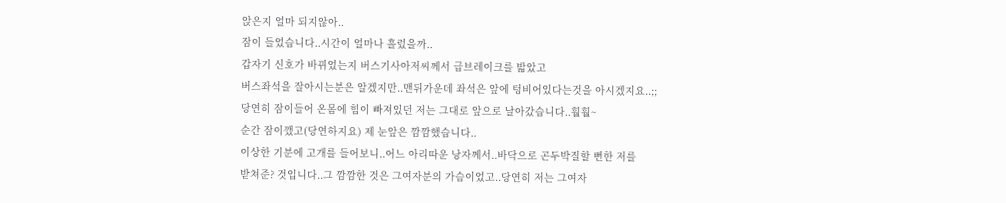앉은지 얼마 되지않아..
잠이 들었습니다..시간이 얼마나 흘렀을까..
갑자기 신호가 바뀌었는지 버스기사아저씨께서 급브레이크를 밟았고
버스좌석을 잘아시는분은 알겠지만..맨뒤가운데 좌석은 앞에 텅비어있다는것을 아시겠지요..;;
당연히 잠이들어 온몸에 힘이 빠져있던 저는 그대로 앞으로 날아갔습니다..훨훨~
순간 잠이깼고(당연하지요) 제 눈앞은 깜깜했습니다..
이상한 기분에 고개를 들어보니..어느 아리따운 낭자께서..바닥으로 곤두박질할 뻔한 저를
받쳐준? 것입니다..그 깜깜한 것은 그여자분의 가슴이었고..당연히 저는 그여자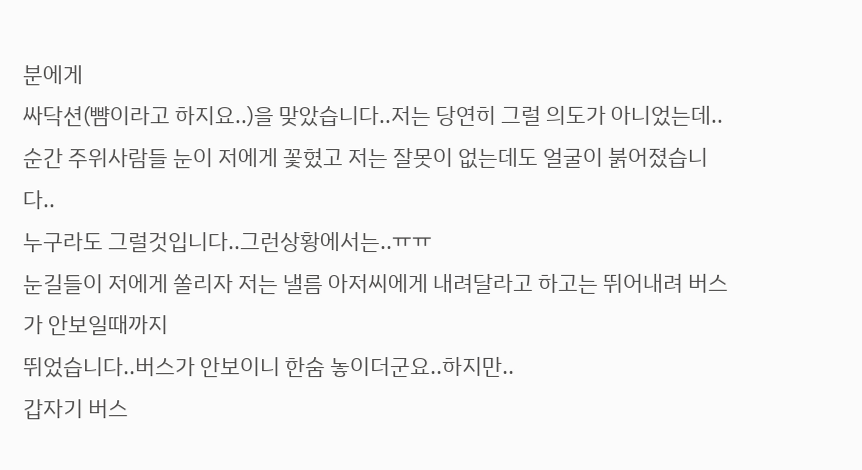분에게
싸닥션(뺨이라고 하지요..)을 맞았습니다..저는 당연히 그럴 의도가 아니었는데..
순간 주위사람들 눈이 저에게 꽃혔고 저는 잘못이 없는데도 얼굴이 붉어졌습니다..
누구라도 그럴것입니다..그런상황에서는..ㅠㅠ
눈길들이 저에게 쏠리자 저는 낼름 아저씨에게 내려달라고 하고는 뛰어내려 버스가 안보일때까지
뛰었습니다..버스가 안보이니 한숨 놓이더군요..하지만..
갑자기 버스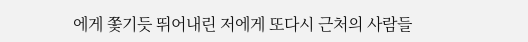에게 쫓기듯 뛰어내린 저에게 또다시 근처의 사람들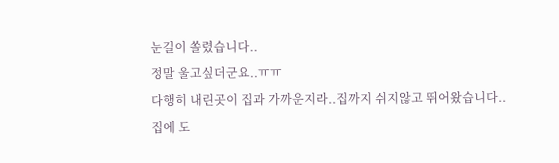눈길이 쏠렸습니다..
정말 울고싶더군요..ㅠㅠ
다행히 내린곳이 집과 가까운지라..집까지 쉬지않고 뛰어왔습니다..
집에 도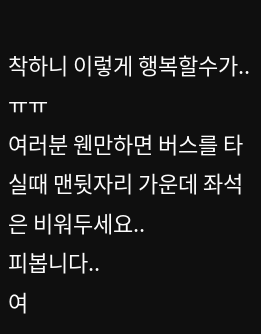착하니 이렇게 행복할수가..ㅠㅠ
여러분 웬만하면 버스를 타실때 맨뒷자리 가운데 좌석은 비워두세요..
피봅니다..
여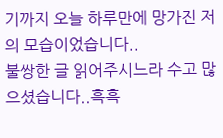기까지 오늘 하루만에 망가진 저의 모습이었습니다..
불쌍한 글 읽어주시느라 수고 많으셨습니다..흑흑